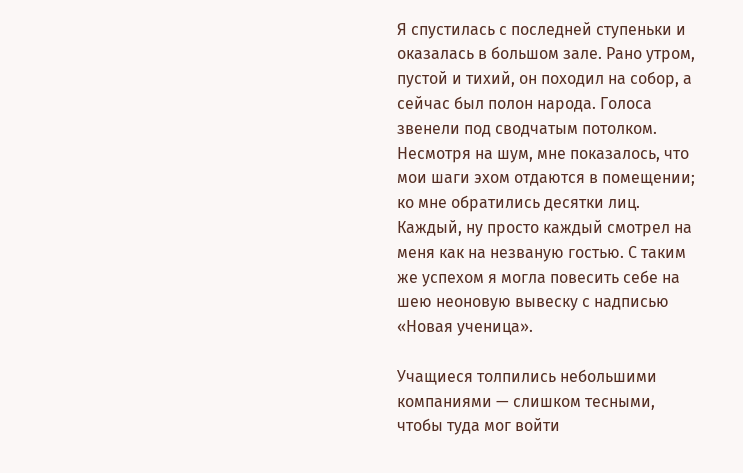Я спустилась с последней ступеньки и оказалась в большом зале. Рано утром, пустой и тихий, он походил на собор, а сейчас был полон народа. Голоса звенели под сводчатым потолком. Несмотря на шум, мне показалось, что мои шаги эхом отдаются в помещении; ко мне обратились десятки лиц. Каждый, ну просто каждый смотрел на меня как на незваную гостью. С таким же успехом я могла повесить себе на шею неоновую вывеску с надписью «Новая ученица».

Учащиеся толпились небольшими компаниями — слишком тесными, чтобы туда мог войти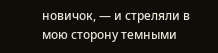новичок, — и стреляли в мою сторону темными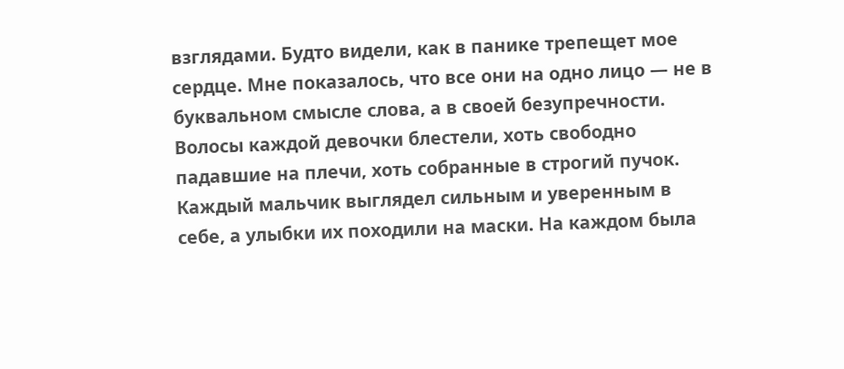взглядами. Будто видели, как в панике трепещет мое сердце. Мне показалось, что все они на одно лицо — не в буквальном смысле слова, а в своей безупречности. Волосы каждой девочки блестели, хоть свободно падавшие на плечи, хоть собранные в строгий пучок. Каждый мальчик выглядел сильным и уверенным в себе, а улыбки их походили на маски. На каждом была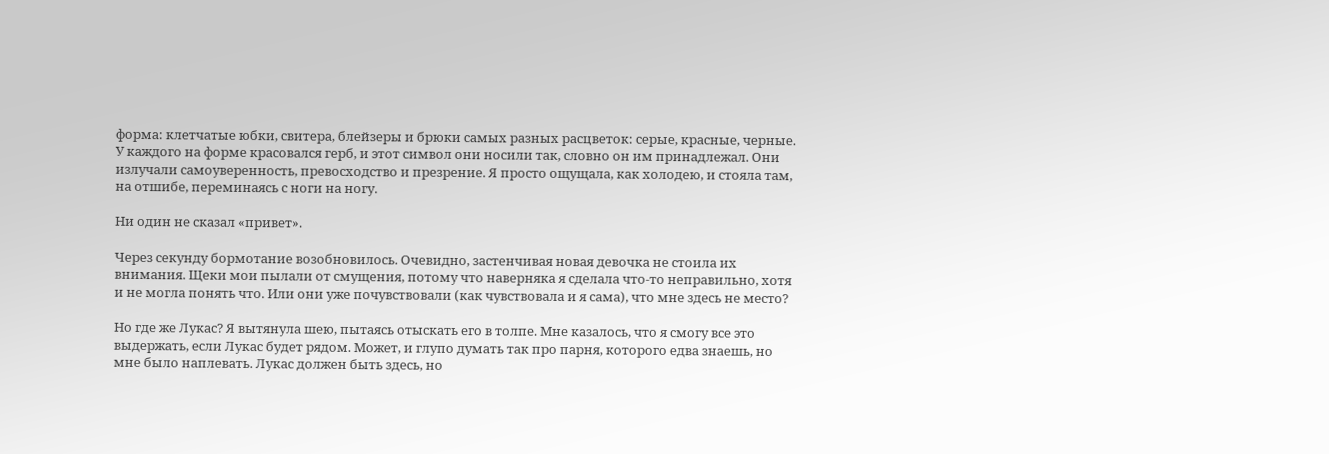форма: клетчатые юбки, свитера, блейзеры и брюки самых разных расцветок: серые, красные, черные. У каждого на форме красовался герб, и этот символ они носили так, словно он им принадлежал. Они излучали самоуверенность, превосходство и презрение. Я просто ощущала, как холодею, и стояла там, на отшибе, переминаясь с ноги на ногу.

Ни один не сказал «привет».

Через секунду бормотание возобновилось. Очевидно, застенчивая новая девочка не стоила их внимания. Щеки мои пылали от смущения, потому что наверняка я сделала что-то неправильно, хотя и не могла понять что. Или они уже почувствовали (как чувствовала и я сама), что мне здесь не место?

Но где же Лукас? Я вытянула шею, пытаясь отыскать его в толпе. Мне казалось, что я смогу все это выдержать, если Лукас будет рядом. Может, и глупо думать так про парня, которого едва знаешь, но мне было наплевать. Лукас должен быть здесь, но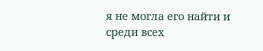я не могла его найти и среди всех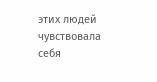этих людей чувствовала себя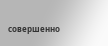совершенно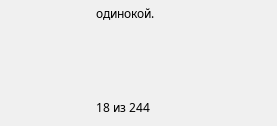одинокой.



18 из 244